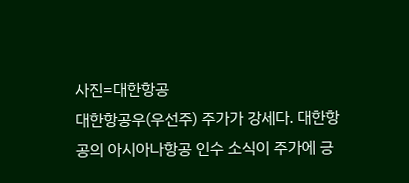사진=대한항공
대한항공우(우선주) 주가가 강세다. 대한항공의 아시아나항공 인수 소식이 주가에 긍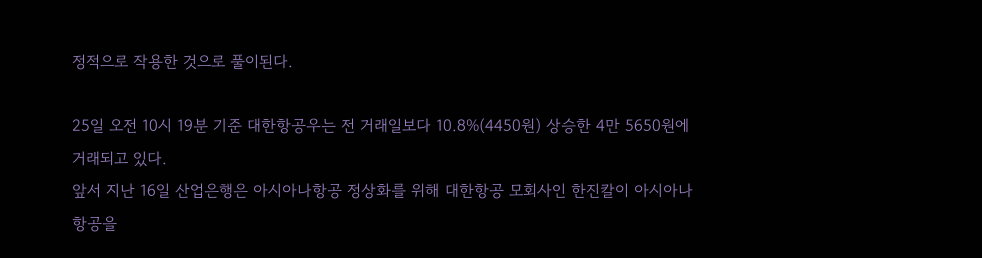정적으로 작용한 것으로 풀이된다.

25일 오전 10시 19분 기준 대한항공우는 전 거래일보다 10.8%(4450원) 상승한 4만 5650원에 거래되고 있다.
앞서 지난 16일 산업은행은 아시아나항공 정상화를 위해 대한항공 모회사인 한진칼이 아시아나항공을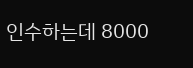인수하는데 8000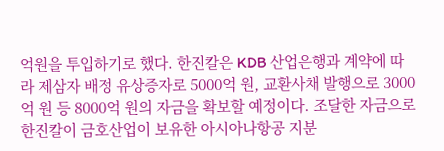억원을 투입하기로 했다. 한진칼은 KDB 산업은행과 계약에 따라 제삼자 배정 유상증자로 5000억 원, 교환사채 발행으로 3000억 원 등 8000억 원의 자금을 확보할 예정이다. 조달한 자금으로 한진칼이 금호산업이 보유한 아시아나항공 지분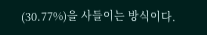(30.77%)을 사들이는 방식이다.